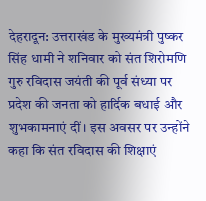देहरादून: उत्तराखंड के मुख्यमंत्री पुष्कर सिंह धामी ने शनिवार को संत शिरोमणि गुरु रविदास जयंती की पूर्व संध्या पर प्रदेश की जनता को हार्दिक बधाई और शुभकामनाएं दीं। इस अवसर पर उन्होंने कहा कि संत रविदास की शिक्षाएं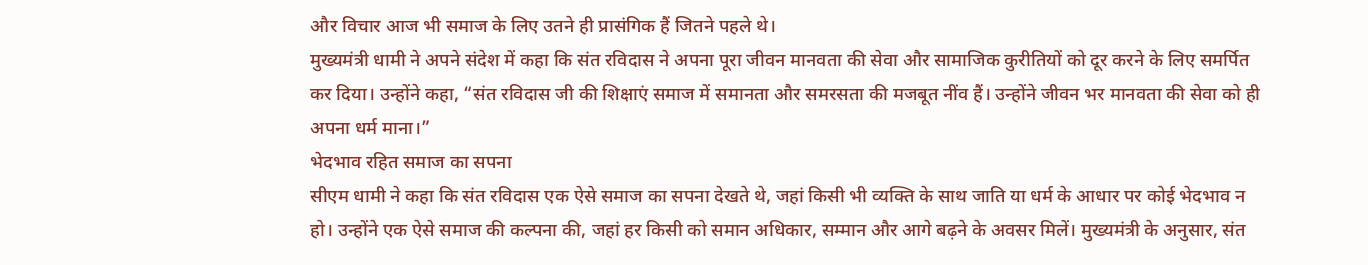और विचार आज भी समाज के लिए उतने ही प्रासंगिक हैं जितने पहले थे।
मुख्यमंत्री धामी ने अपने संदेश में कहा कि संत रविदास ने अपना पूरा जीवन मानवता की सेवा और सामाजिक कुरीतियों को दूर करने के लिए समर्पित कर दिया। उन्होंने कहा, “संत रविदास जी की शिक्षाएं समाज में समानता और समरसता की मजबूत नींव हैं। उन्होंने जीवन भर मानवता की सेवा को ही अपना धर्म माना।”
भेदभाव रहित समाज का सपना
सीएम धामी ने कहा कि संत रविदास एक ऐसे समाज का सपना देखते थे, जहां किसी भी व्यक्ति के साथ जाति या धर्म के आधार पर कोई भेदभाव न हो। उन्होंने एक ऐसे समाज की कल्पना की, जहां हर किसी को समान अधिकार, सम्मान और आगे बढ़ने के अवसर मिलें। मुख्यमंत्री के अनुसार, संत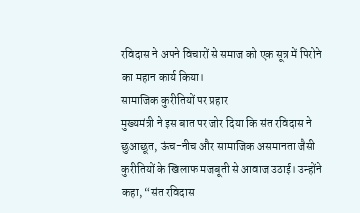रविदास ने अपने विचारों से समाज को एक सूत्र में पिरोने का महान कार्य किया।
सामाजिक कुरीतियों पर प्रहार
मुख्यमंत्री ने इस बात पर जोर दिया कि संत रविदास ने छुआछूत, ऊंच-नीच और सामाजिक असमानता जैसी कुरीतियों के खिलाफ मजबूती से आवाज उठाई। उन्होंने कहा, “संत रविदास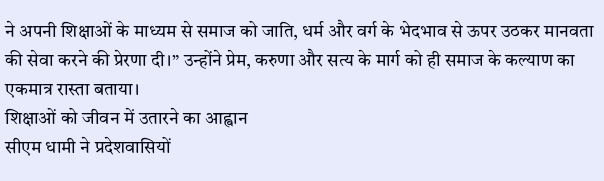ने अपनी शिक्षाओं के माध्यम से समाज को जाति, धर्म और वर्ग के भेदभाव से ऊपर उठकर मानवता की सेवा करने की प्रेरणा दी।” उन्होंने प्रेम, करुणा और सत्य के मार्ग को ही समाज के कल्याण का एकमात्र रास्ता बताया।
शिक्षाओं को जीवन में उतारने का आह्वान
सीएम धामी ने प्रदेशवासियों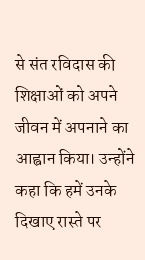से संत रविदास की शिक्षाओं को अपने जीवन में अपनाने का आह्वान किया। उन्होंने कहा कि हमें उनके दिखाए रास्ते पर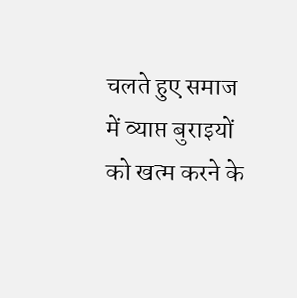चलते हुए समाज में व्याप्त बुराइयों को खत्म करने के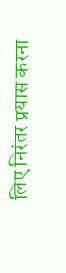लिए निरंतर प्रयास करना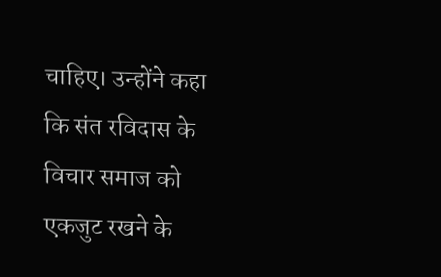चाहिए। उन्होंने कहा कि संत रविदास के विचार समाज को एकजुट रखने के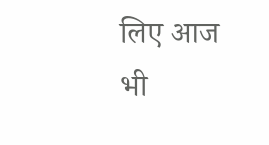लिए आज भी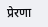प्रेरणा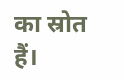का स्रोत हैं।